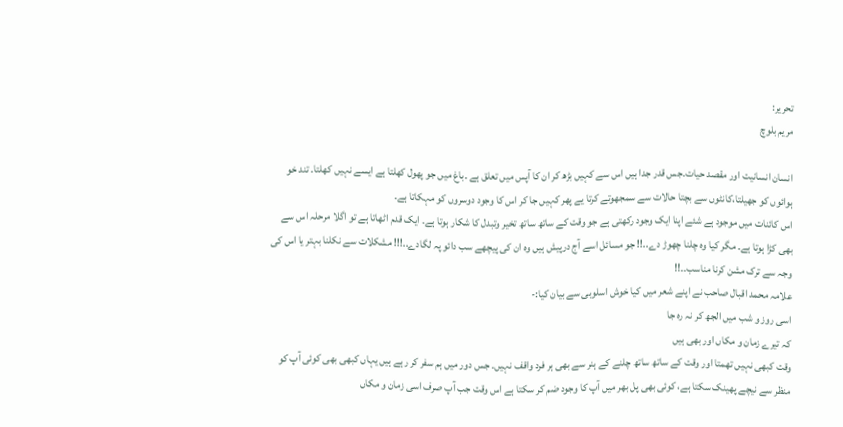تحریر:
مریم بلوچ

انسان انسانیت اور مقصد حیات۔جس قدر جدا ہیں اس سے کہیں بڑھ کر ان کا آپس میں تعلق ہے ۔باغ میں جو پھول کھلتا ہے ایسے نہیں کھلتا۔ تند خو ہوائوں کو جھیلتا،کانٹوں سے بچتا حالات سے سمجھوتے کرتا یے پھر کہیں جا کر اس کا وجود دوسروں کو مہکاتا ہے۔
اس کائنات میں موجود ہے شئے اپنا ایک وجود رکھتی ہے جو وقت کے ساتھ ساتھ تخیر وتبدل کا شکار ہوتا ہے۔ ایک قدم اٹھاتا ہے تو اگلا مرحلہ اس سے بھی کڑا ہوتا ہے۔ مگر کیا وہ چلنا چھوڑ دے..!! جو مسائل اسے آج درپیش ہیں وہ ان کی پیچھے سب دائو پہ لگادے..!!! مشکلات سے نکلنا بہتر یا اس کی وجہ سے ترک مشن کرنا مناسب۔۔!!
علامہ محمد اقبال صاحب نے اپنے شعر میں کیا خوش اسلوبی سے بیان کیا:-
اسی روز و شب میں الجھ کر نہ رہ جا
کہ تیرے زمان و مکاں اور بھی ہیں
وقت کبھی نہیں تھمتا اور وقت کے ساتھ ساتھ چلنے کے ہنر سے بھی ہر فرد واقف نہیں۔ جس دور میں ہم سفر کر رہے ہیں یہاں کبھی بھی کوئی آپ کو منظر سے نیچے پھینک سکتا ہے، کوئی بھی پل بھر میں آپ کا وجود ضم کر سکتا ہے اس وقت جب آپ صرف اسی زمان و مکاں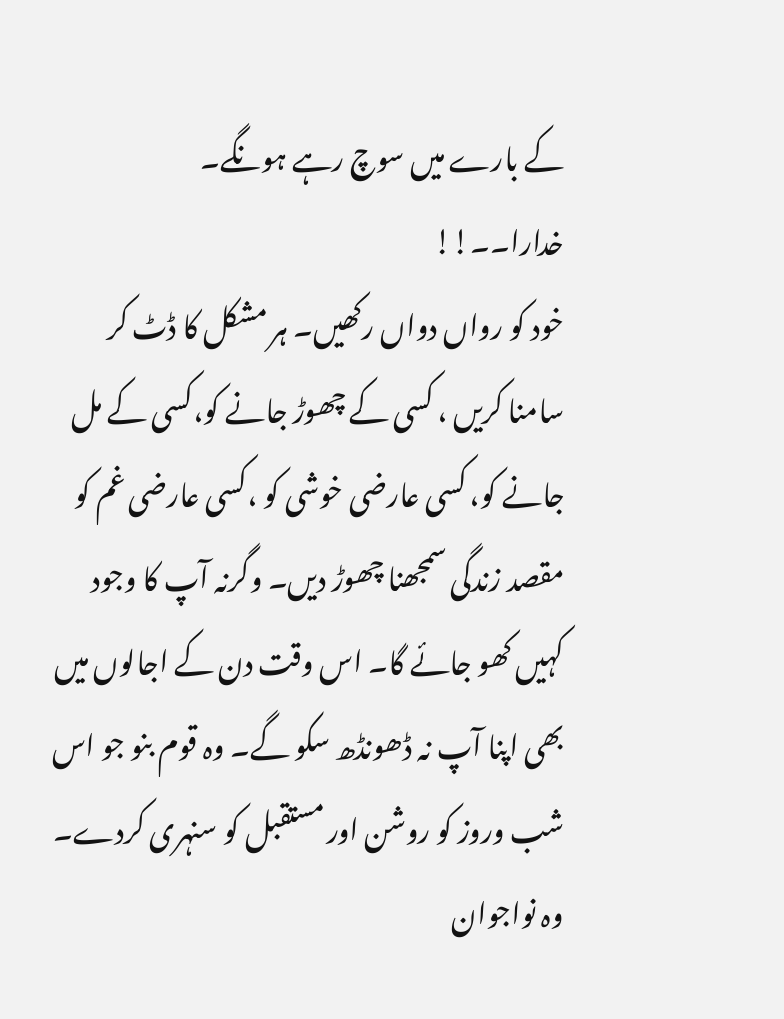کے بارے میں سوچ رہے ہونگے۔
خدارا۔۔!!
خود کو رواں دواں رکھیں۔ ہر مشکل کا ڈٹ کر سامنا کریں ، کسی کے چھوڑ جانے کو،کسی کے مل جانے کو، کسی عارضی خوشی کو ،کسی عارضی غم کو مقصد زندگی سمجھنا چھوڑ دیں۔ وگرنہ آپ کا وجود کہیں کھو جائے گا۔ اس وقت دن کے اجالوں میں بھی اپنا آپ نہ ڈھونڈھ سکو گے۔ وہ قوم بنو جو اس شب وروز کو روشن اور مستقبل کو سنہری کردے۔ وہ نواجوان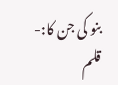بنو کی جن کا:-
قلم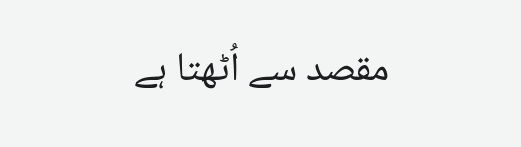مقصد سے اُٹھتا ہے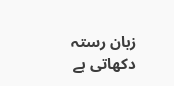زبان رستہ دکھاتی ہے